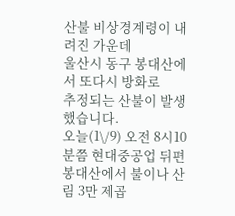산불 비상경계령이 내려진 가운데
울산시 동구 봉대산에서 또다시 방화로
추정되는 산불이 발생했습니다.
오늘(1\/9) 오전 8시10분쯤 현대중공업 뒤편
봉대산에서 불이나 산림 3만 제곱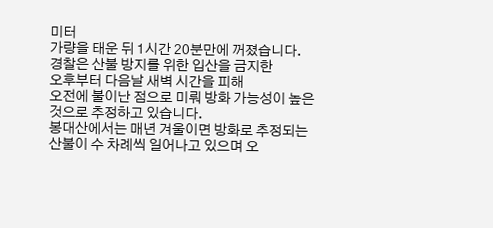미터
가량을 태운 뒤 1시간 20분만에 꺼졌습니다.
경찰은 산불 방지를 위한 입산을 금지한
오후부터 다음날 새벽 시간을 피해
오전에 불이난 점으로 미뤄 방화 가능성이 높은 것으로 추정하고 있습니다.
봉대산에서는 매년 겨울이면 방화로 추정되는
산불이 수 차례씩 일어나고 있으며 오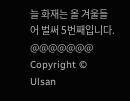늘 화재는 올 겨울들어 벌써 5번째입니다. @@@@@@@
Copyright © Ulsan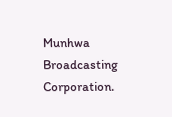Munhwa Broadcasting Corporation.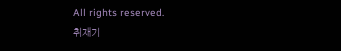All rights reserved.
취재기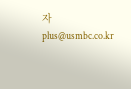자
plus@usmbc.co.kr